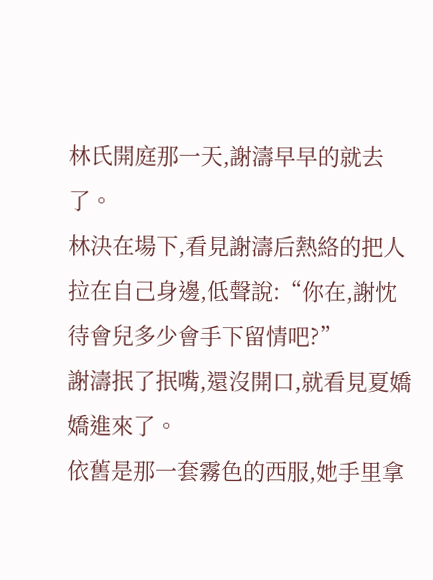林氏開庭那一天,謝濤早早的就去了。
林決在場下,看見謝濤后熱絡的把人拉在自己身邊,低聲說:“你在,謝忱待會兒多少會手下留情吧?”
謝濤抿了抿嘴,還沒開口,就看見夏嬌嬌進來了。
依舊是那一套霧色的西服,她手里拿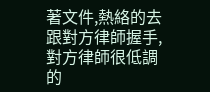著文件,熱絡的去跟對方律師握手,對方律師很低調的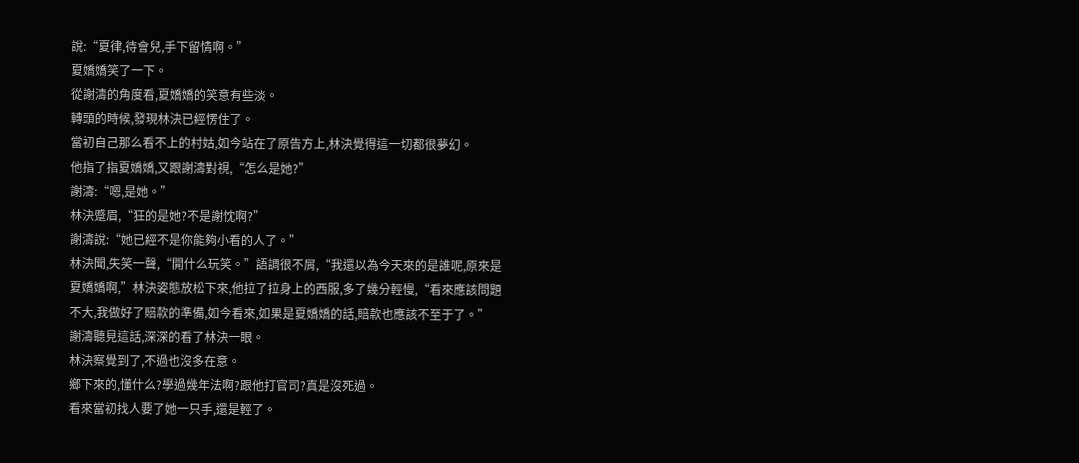說:“夏律,待會兒,手下留情啊。”
夏嬌嬌笑了一下。
從謝濤的角度看,夏嬌嬌的笑意有些淡。
轉頭的時候,發現林決已經愣住了。
當初自己那么看不上的村姑,如今站在了原告方上,林決覺得這一切都很夢幻。
他指了指夏嬌嬌,又跟謝濤對視,“怎么是她?”
謝濤:“嗯,是她。”
林決蹙眉,“狂的是她?不是謝忱啊?”
謝濤說:“她已經不是你能夠小看的人了。”
林決聞,失笑一聲,“開什么玩笑。”語調很不屑,“我還以為今天來的是誰呢,原來是夏嬌嬌啊,”林決姿態放松下來,他拉了拉身上的西服,多了幾分輕慢,“看來應該問題不大,我做好了賠款的準備,如今看來,如果是夏嬌嬌的話,賠款也應該不至于了。”
謝濤聽見這話,深深的看了林決一眼。
林決察覺到了,不過也沒多在意。
鄉下來的,懂什么?學過幾年法啊?跟他打官司?真是沒死過。
看來當初找人要了她一只手,還是輕了。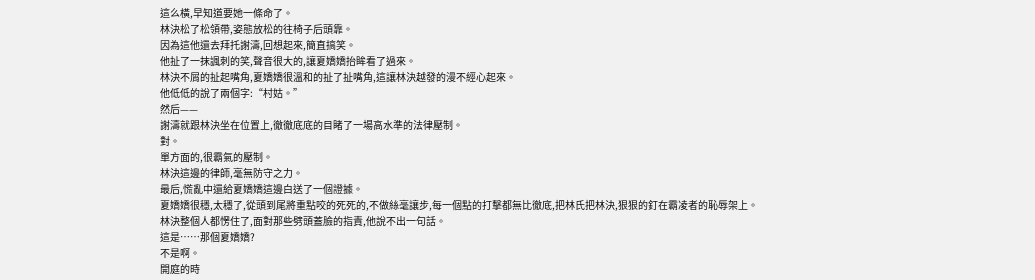這么橫,早知道要她一條命了。
林決松了松領帶,姿態放松的往椅子后頭靠。
因為這他還去拜托謝濤,回想起來,簡直搞笑。
他扯了一抹諷刺的笑,聲音很大的,讓夏嬌嬌抬眸看了過來。
林決不屑的扯起嘴角,夏嬌嬌很溫和的扯了扯嘴角,這讓林決越發的漫不經心起來。
他低低的說了兩個字:“村姑。”
然后——
謝濤就跟林決坐在位置上,徹徹底底的目睹了一場高水準的法律壓制。
對。
單方面的,很霸氣的壓制。
林決這邊的律師,毫無防守之力。
最后,慌亂中還給夏嬌嬌這邊白送了一個證據。
夏嬌嬌很穩,太穩了,從頭到尾將重點咬的死死的,不做絲毫讓步,每一個點的打擊都無比徹底,把林氏把林決,狠狠的釘在霸凌者的恥辱架上。
林決整個人都愣住了,面對那些劈頭蓋臉的指責,他說不出一句話。
這是……那個夏嬌嬌?
不是啊。
開庭的時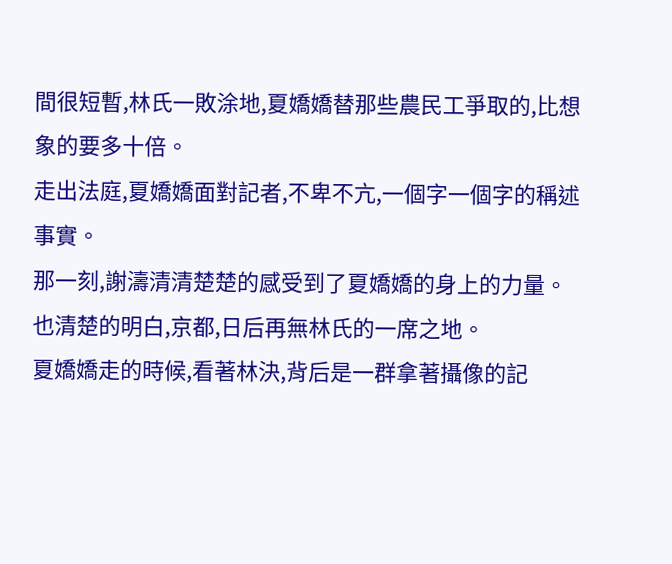間很短暫,林氏一敗涂地,夏嬌嬌替那些農民工爭取的,比想象的要多十倍。
走出法庭,夏嬌嬌面對記者,不卑不亢,一個字一個字的稱述事實。
那一刻,謝濤清清楚楚的感受到了夏嬌嬌的身上的力量。
也清楚的明白,京都,日后再無林氏的一席之地。
夏嬌嬌走的時候,看著林決,背后是一群拿著攝像的記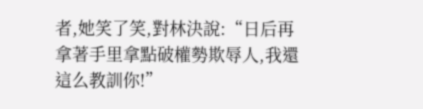者,她笑了笑,對林決說:“日后再拿著手里拿點破權勢欺辱人,我還這么教訓你!”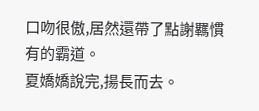口吻很傲,居然還帶了點謝羈慣有的霸道。
夏嬌嬌說完,揚長而去。